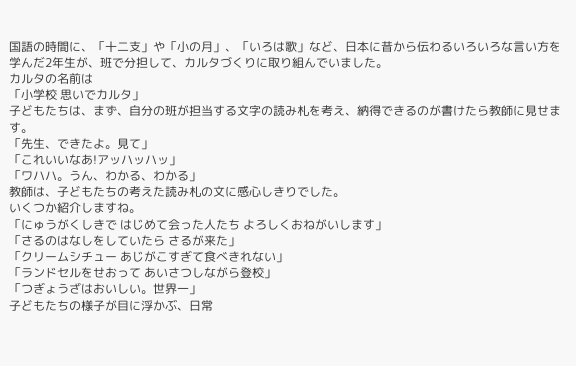国語の時間に、「十二支」や「小の月」、「いろは歌」など、日本に昔から伝わるいろいろな言い方を学んだ2年生が、班で分担して、カルタづくりに取り組んでいました。
カルタの名前は
「小学校 思いでカルタ」
子どもたちは、まず、自分の班が担当する文字の読み札を考え、納得できるのが書けたら教師に見せます。
「先生、できたよ。見て」
「これいいなあ!アッハッハッ」
「ワハハ。うん、わかる、わかる」
教師は、子どもたちの考えた読み札の文に感心しきりでした。
いくつか紹介しますね。
「にゅうがくしきで はじめて会った人たち よろしくおねがいします」
「さるのはなしをしていたら さるが来た」
「クリームシチュー あじがこすぎて食べきれない」
「ランドセルをせおって あいさつしながら登校」
「つぎょうざはおいしい。世界一」
子どもたちの様子が目に浮かぶ、日常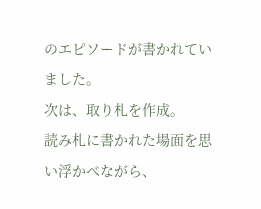のエピソードが書かれていました。
次は、取り札を作成。
読み札に書かれた場面を思い浮かべながら、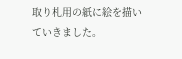取り札用の紙に絵を描いていきました。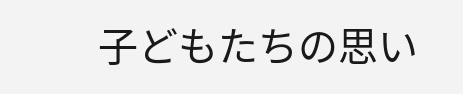子どもたちの思い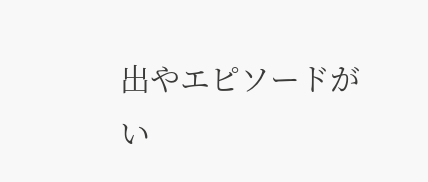出やエピソードがい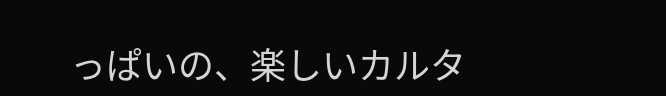っぱいの、楽しいカルタ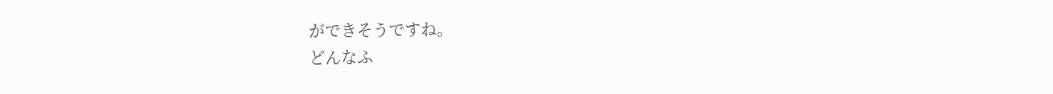ができそうですね。
どんなふ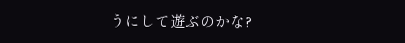うにして遊ぶのかな?